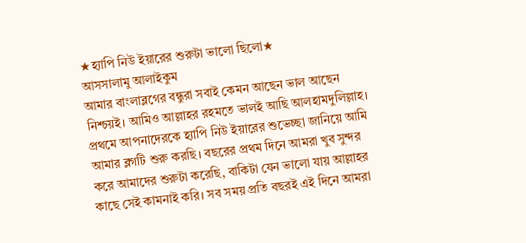★হ্যাপি নিউ ইয়ারের শুরুটা ভালো ছিলো★
আসসালামু আলাইকুম
আমার বাংলাব্লগের বন্ধুরা সবাই কেমন আছেন ভাল আছেন নিশ্চয়ই। আমিও আল্লাহর রহমতে ভালই আছি আলহামদুলিল্লাহ।
প্রথমে আপনাদেরকে হ্যাপি নিউ ইয়ারের শুভেচ্ছা জানিয়ে আমি আমার ব্লগটি শুরু করছি। বছরের প্রথম দিনে আমরা খুব সুন্দর করে আমাদের শুরুটা করেছি, বাকিটা যেন ভালো যায় আল্লাহর কাছে সেই কামনাই করি। সব সময় প্রতি বছরই এই দিনে আমরা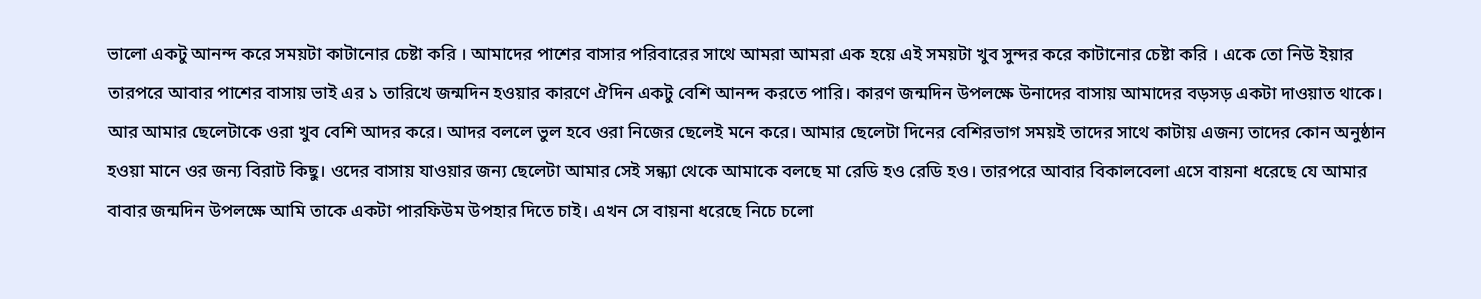ভালো একটু আনন্দ করে সময়টা কাটানোর চেষ্টা করি । আমাদের পাশের বাসার পরিবারের সাথে আমরা আমরা এক হয়ে এই সময়টা খুব সুন্দর করে কাটানোর চেষ্টা করি । একে তো নিউ ইয়ার তারপরে আবার পাশের বাসায় ভাই এর ১ তারিখে জন্মদিন হওয়ার কারণে ঐদিন একটু বেশি আনন্দ করতে পারি। কারণ জন্মদিন উপলক্ষে উনাদের বাসায় আমাদের বড়সড় একটা দাওয়াত থাকে। আর আমার ছেলেটাকে ওরা খুব বেশি আদর করে। আদর বললে ভুল হবে ওরা নিজের ছেলেই মনে করে। আমার ছেলেটা দিনের বেশিরভাগ সময়ই তাদের সাথে কাটায় এজন্য তাদের কোন অনুষ্ঠান হওয়া মানে ওর জন্য বিরাট কিছু। ওদের বাসায় যাওয়ার জন্য ছেলেটা আমার সেই সন্ধ্যা থেকে আমাকে বলছে মা রেডি হও রেডি হও। তারপরে আবার বিকালবেলা এসে বায়না ধরেছে যে আমার বাবার জন্মদিন উপলক্ষে আমি তাকে একটা পারফিউম উপহার দিতে চাই। এখন সে বায়না ধরেছে নিচে চলো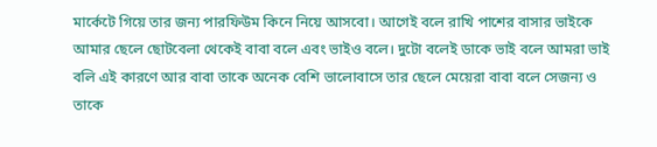মার্কেটে গিয়ে তার জন্য পারফিউম কিনে নিয়ে আসবো। আগেই বলে রাখি পাশের বাসার ভাইকে আমার ছেলে ছোটবেলা থেকেই বাবা বলে এবং ভাইও বলে। দুটো বলেই ডাকে ভাই বলে আমরা ভাই বলি এই কারণে আর বাবা তাকে অনেক বেশি ভালোবাসে তার ছেলে মেয়েরা বাবা বলে সেজন্য ও তাকে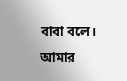বাবা বলে।
আমার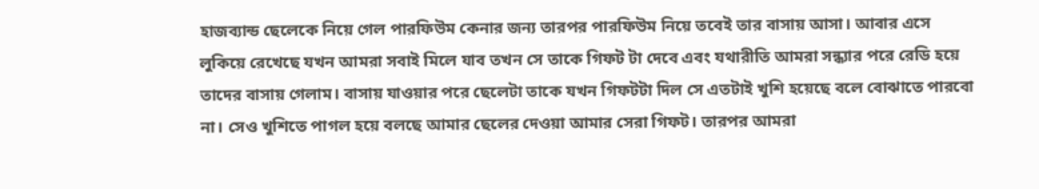হাজব্যান্ড ছেলেকে নিয়ে গেল পারফিউম কেনার জন্য তারপর পারফিউম নিয়ে তবেই তার বাসায় আসা। আবার এসে লুকিয়ে রেখেছে যখন আমরা সবাই মিলে যাব তখন সে তাকে গিফট টা দেবে এবং যথারীতি আমরা সন্ধ্যার পরে রেডি হয়ে তাদের বাসায় গেলাম। বাসায় যাওয়ার পরে ছেলেটা তাকে যখন গিফটটা দিল সে এতটাই খুশি হয়েছে বলে বোঝাতে পারবো না। সেও খুশিতে পাগল হয়ে বলছে আমার ছেলের দেওয়া আমার সেরা গিফট। তারপর আমরা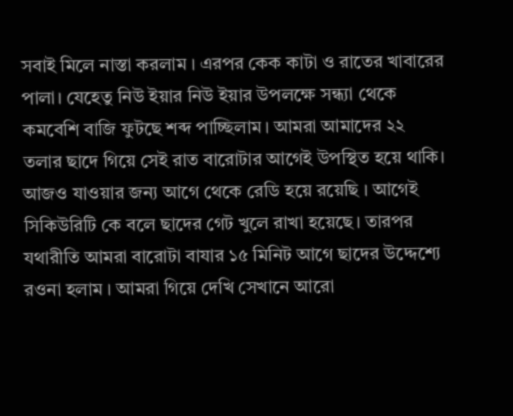সবাই মিলে নাস্তা করলাম । এরপর কেক কাটা ও রাতের খাবারের পালা। যেহেতু নিউ ইয়ার নিউ ইয়ার উপলক্ষে সন্ধ্যা থেকে কমবেশি বাজি ফুটছে শব্দ পাচ্ছিলাম। আমরা আমাদের ২২ তলার ছাদে গিয়ে সেই রাত বারোটার আগেই উপস্থিত হয়ে থাকি। আজও যাওয়ার জন্য আগে থেকে রেডি হয়ে রয়েছি । আগেই সিকিউরিটি কে বলে ছাদের গেট খুলে রাখা হয়েছে। তারপর যথারীতি আমরা বারোটা বাযার ১৫ মিনিট আগে ছাদের উদ্দেশ্যে রওনা হলাম । আমরা গিয়ে দেখি সেখানে আরো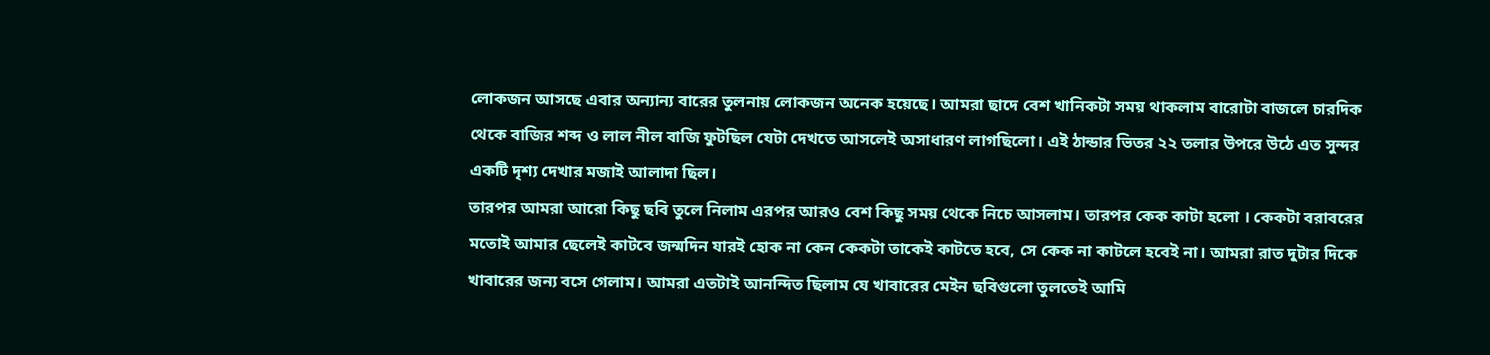লোকজন আসছে এবার অন্যান্য বারের তুলনায় লোকজন অনেক হয়েছে। আমরা ছাদে বেশ খানিকটা সময় থাকলাম বারোটা বাজলে চারদিক থেকে বাজির শব্দ ও লাল নীল বাজি ফুটছিল যেটা দেখতে আসলেই অসাধারণ লাগছিলো। এই ঠান্ডার ভিতর ২২ তলার উপরে উঠে এত সুন্দর একটি দৃশ্য দেখার মজাই আলাদা ছিল।
তারপর আমরা আরো কিছু ছবি তুলে নিলাম এরপর আরও বেশ কিছু সময় থেকে নিচে আসলাম। তারপর কেক কাটা হলো । কেকটা বরাবরের মতোই আমার ছেলেই কাটবে জন্মদিন যারই হোক না কেন কেকটা তাকেই কাটতে হবে, সে কেক না কাটলে হবেই না। আমরা রাত দুটার দিকে খাবারের জন্য বসে গেলাম। আমরা এতটাই আনন্দিত ছিলাম যে খাবারের মেইন ছবিগুলো তুলতেই আমি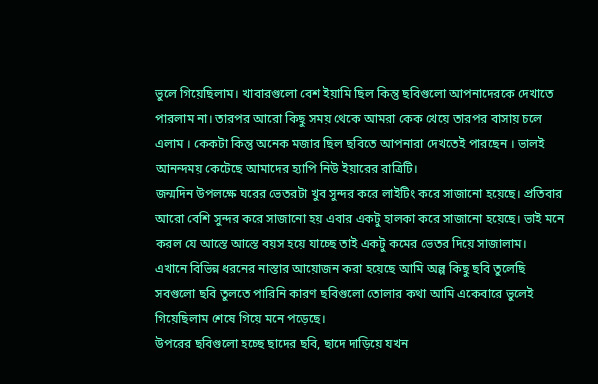ভুলে গিয়েছিলাম। খাবারগুলো বেশ ইয়ামি ছিল কিন্তু ছবিগুলো আপনাদেরকে দেখাতে পারলাম না। তারপর আরো কিছু সময় থেকে আমরা কেক খেয়ে তারপর বাসায় চলে এলাম । কেকটা কিন্তু অনেক মজার ছিল ছবিতে আপনারা দেখতেই পারছেন । ভালই আনন্দময় কেটেছে আমাদের হ্যাপি নিউ ইয়ারের রাত্রিটি।
জন্মদিন উপলক্ষে ঘরের ভেতরটা খুব সুন্দর করে লাইটিং করে সাজানো হয়েছে। প্রতিবার আরো বেশি সুন্দর করে সাজানো হয় এবার একটু হালকা করে সাজানো হয়েছে। ভাই মনে করল যে আস্তে আস্তে বয়স হয়ে যাচ্ছে তাই একটু কমের ভেতর দিয়ে সাজালাম।
এখানে বিভিন্ন ধরনের নাস্তার আয়োজন করা হয়েছে আমি অল্প কিছু ছবি তুলেছি সবগুলো ছবি তুলতে পারিনি কারণ ছবিগুলো তোলার কথা আমি একেবারে ভুলেই গিয়েছিলাম শেষে গিয়ে মনে পড়েছে।
উপরের ছবিগুলো হচ্ছে ছাদের ছবি, ছাদে দাড়িয়ে যখন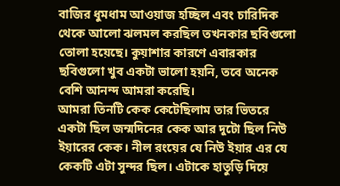বাজির ধুমধাম আওয়াজ হচ্ছিল এবং চারিদিক থেকে আলো ঝলমল করছিল তখনকার ছবিগুলো তোলা হয়েছে। কুয়াশার কারণে এবারকার ছবিগুলো খুব একটা ভালো হয়নি, তবে অনেক বেশি আনন্দ আমরা করেছি।
আমরা তিনটি কেক কেটেছিলাম তার ভিতরে একটা ছিল জন্মদিনের কেক আর দুটো ছিল নিউ ইয়ারের কেক। নীল রংয়ের যে নিউ ইয়ার এর যে কেকটি এটা সুন্দর ছিল। এটাকে হাতুড়ি দিয়ে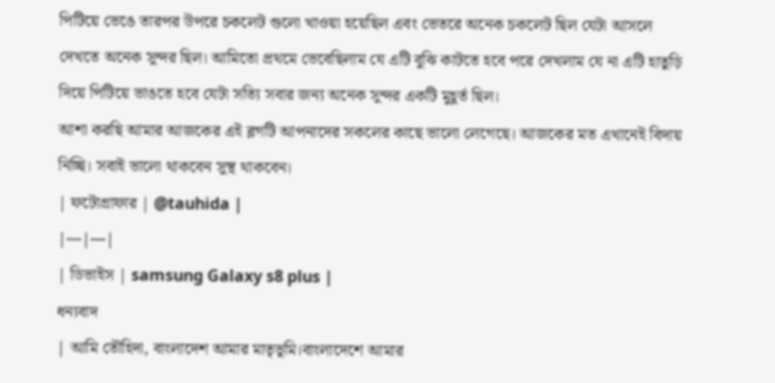পিটিয়ে ভেঙে তারপর উপরে চকলেট গুলো খাওয়া হয়েছিল এবং ভেতরে অনেক চকলেট ছিল যেটা আসলে দেখতে অনেক সুন্দর ছিল। আমিতো প্রথমে ভেবেছিলাম যে এটি বুঝি কাটতে হবে পরে দেখলাম যে না এটি হাতুড়ি দিয়ে পিটিয়ে ভাঙতে হবে যেটা সত্যি সবার জন্য অনেক সুন্দর একটি মুহূর্ত ছিল।
আশা করছি আমার আজকের এই ব্লগটি আপনাদের সকলের কাছে ভালো লেগেছে। আজকের মত এখানেই বিদায় নিচ্ছি। সবাই ভালো থাকবেন সুস্থ থাকবেন।
| ফটোগ্রাফার | @tauhida |
|---|---|
| ডিভাইস | samsung Galaxy s8 plus |
ধন্যবাদ
| আমি তৌহিদা, বাংলাদেশ আমার মাতৃভূমি।বাংলাদেশে আমার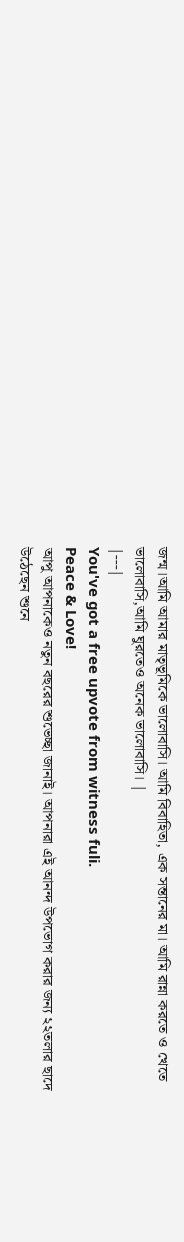জন্ম।আমি আমার মাতৃভূমিকে ভালোবাসি। আমি বিবাহিতা, এক সন্তানের মা। আমি রান্না করতে ও খেতে ভালোবাসি,আমি ঘুরতেও অনেক ভালোবাসি। |
|---|
You've got a free upvote from witness fuli.
Peace & Love!
আপু আপনাকেও নতুন বছরের শুভেচ্ছা জানাই। আপনারা এই আনন্দ উপভোগ করার জন্য ২২তলার ছাদে উঠেছেন শুনে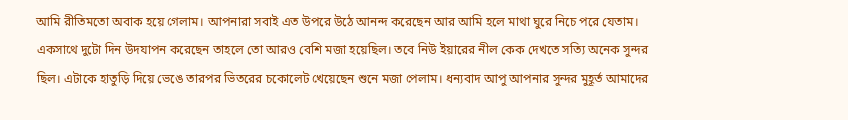আমি রীতিমতো অবাক হয়ে গেলাম। আপনারা সবাই এত উপরে উঠে আনন্দ করেছেন আর আমি হলে মাথা ঘুরে নিচে পরে যেতাম। একসাথে দুটো দিন উদযাপন করেছেন তাহলে তো আরও বেশি মজা হয়েছিল। তবে নিউ ইয়ারের নীল কেক দেখতে সত্যি অনেক সুন্দর ছিল। এটাকে হাতুড়ি দিয়ে ভেঙে তারপর ভিতরের চকোলেট খেয়েছেন শুনে মজা পেলাম। ধন্যবাদ আপু আপনার সুন্দর মুহূর্ত আমাদের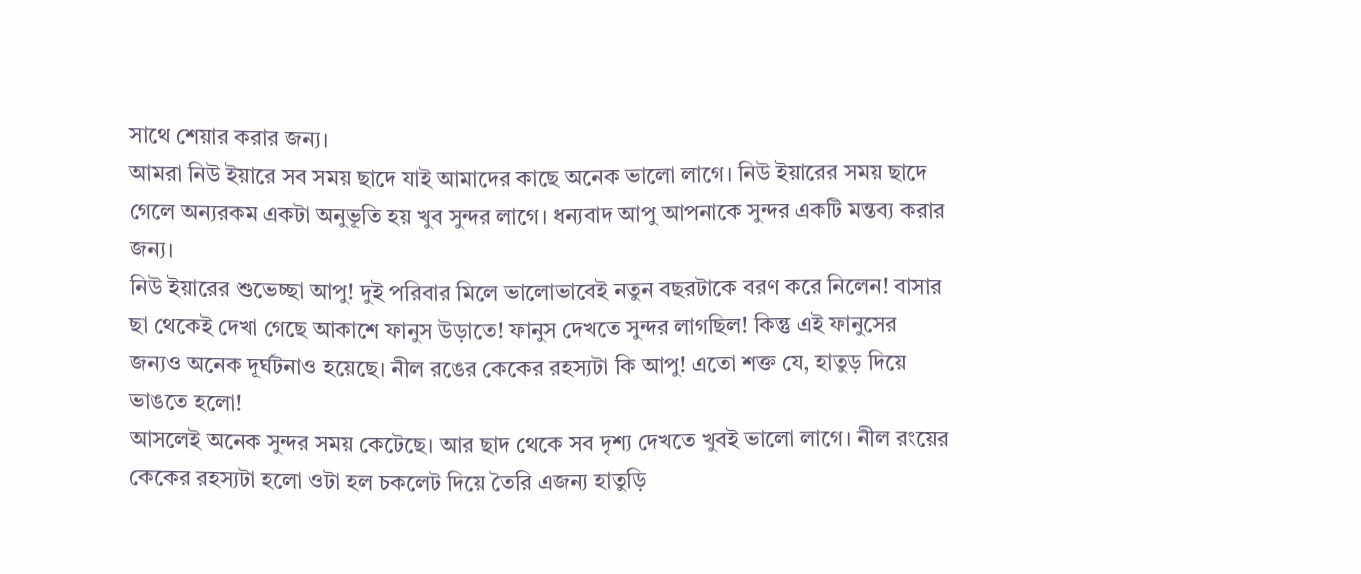সাথে শেয়ার করার জন্য।
আমরা নিউ ইয়ারে সব সময় ছাদে যাই আমাদের কাছে অনেক ভালো লাগে। নিউ ইয়ারের সময় ছাদে গেলে অন্যরকম একটা অনুভূতি হয় খুব সুন্দর লাগে। ধন্যবাদ আপু আপনাকে সুন্দর একটি মন্তব্য করার জন্য।
নিউ ইয়ারের শুভেচ্ছা আপু! দুই পরিবার মিলে ভালোভাবেই নতুন বছরটাকে বরণ করে নিলেন! বাসার ছা থেকেই দেখা গেছে আকাশে ফানুস উড়াতে! ফানুস দেখতে সুন্দর লাগছিল! কিন্তু এই ফানুসের জন্যও অনেক দূর্ঘটনাও হয়েছে। নীল রঙের কেকের রহস্যটা কি আপু! এতো শক্ত যে, হাতুড় দিয়ে ভাঙতে হলো!
আসলেই অনেক সুন্দর সময় কেটেছে। আর ছাদ থেকে সব দৃশ্য দেখতে খুবই ভালো লাগে। নীল রংয়ের কেকের রহস্যটা হলো ওটা হল চকলেট দিয়ে তৈরি এজন্য হাতুড়ি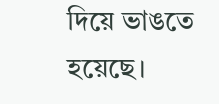দিয়ে ভাঙতে হয়েছে।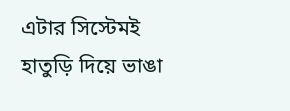এটার সিস্টেমই হাতুড়ি দিয়ে ভাঙা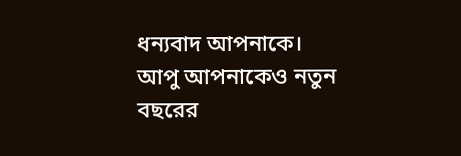ধন্যবাদ আপনাকে।
আপু আপনাকেও নতুন বছরের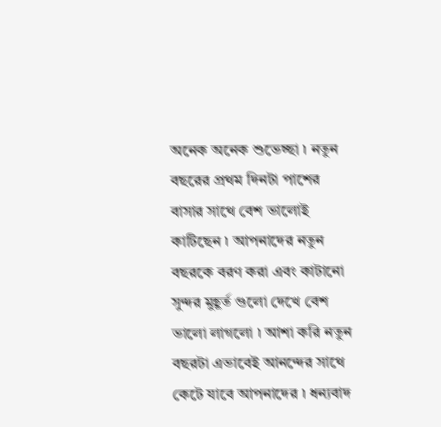অনেক অনেক শুভেচ্ছা ৷ নতুন বছরের প্রথম দিনটা পাশের বাসার সাথে বেশ ভালোই কাটিছেন ৷ আপনাদের নতুন বছরকে বরণ করা এবং কাটানো সুন্দর মুহূর্ত গুলো দেখে বেশ ভালো লাগলো ৷ আশা করি নতুন বছরটা এভাবেই আনন্দের সাথে কেটে যাবে আপনাদের ৷ ধন্যবাদ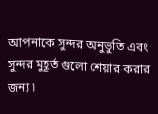আপনাকে সুন্দর অনুভুতি এবং সুন্দর মুহূর্ত গুলো শেয়ার করার জন্য ৷